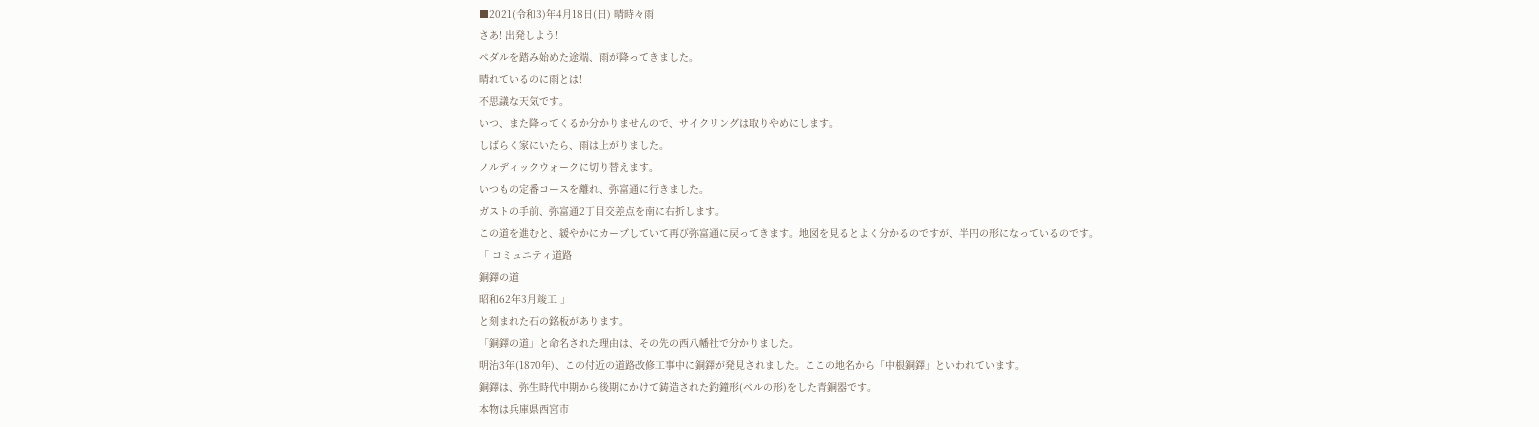■2021(令和3)年4月18日(日) 晴時々雨
さあ! 出発しよう!
ペダルを踏み始めた途端、雨が降ってきました。
晴れているのに雨とは!
不思議な天気です。
いつ、また降ってくるか分かりませんので、サイクリングは取りやめにします。
しばらく家にいたら、雨は上がりました。
ノルディックウォークに切り替えます。
いつもの定番コースを離れ、弥富通に行きました。
ガストの手前、弥富通2丁目交差点を南に右折します。
この道を進むと、緩やかにカーブしていて再び弥富通に戻ってきます。地図を見るとよく分かるのですが、半円の形になっているのです。
「 コミュニティ道路
銅鐸の道
昭和62年3月竣工 」
と刻まれた石の銘板があります。
「銅鐸の道」と命名された理由は、その先の西八幡社で分かりました。
明治3年(1870年)、この付近の道路改修工事中に銅鐸が発見されました。ここの地名から「中根銅鐸」といわれています。
銅鐸は、弥生時代中期から後期にかけて鋳造された釣鐘形(ベルの形)をした青銅器です。
本物は兵庫県西宮市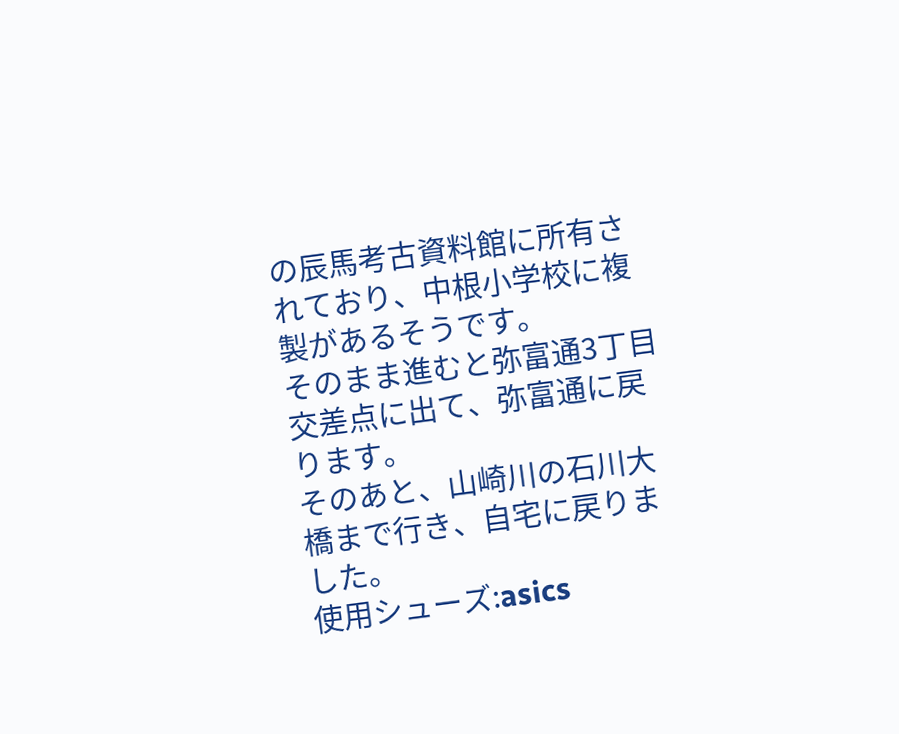の辰馬考古資料館に所有されており、中根小学校に複製があるそうです。
そのまま進むと弥富通3丁目交差点に出て、弥富通に戻ります。
そのあと、山崎川の石川大橋まで行き、自宅に戻りました。
使用シューズ:asics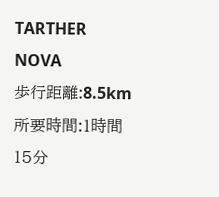TARTHER NOVA
歩行距離:8.5km
所要時間:1時間15分